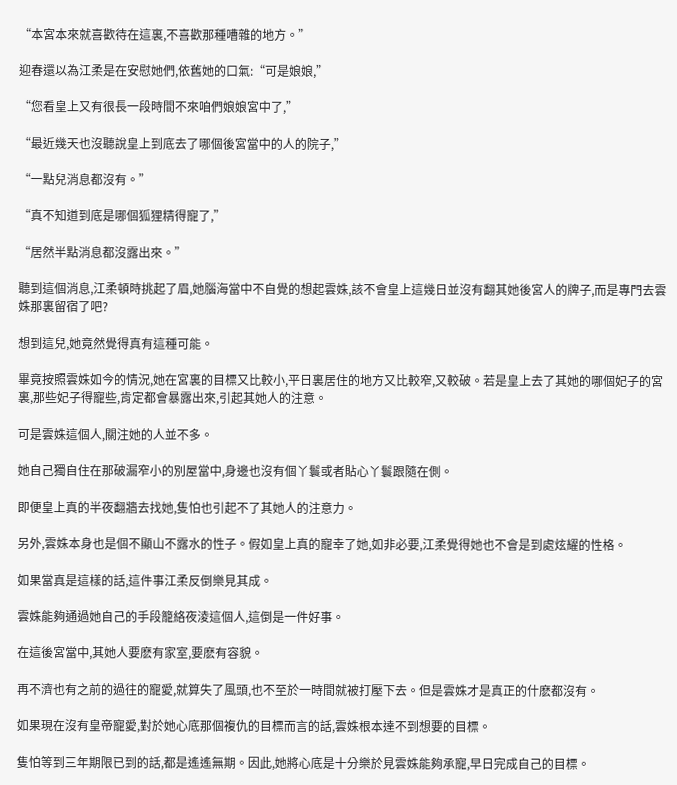“本宮本來就喜歡待在這裏,不喜歡那種嘈雜的地方。”

迎春還以為江柔是在安慰她們,依舊她的口氣:“可是娘娘,”

“您看皇上又有很長一段時間不來咱們娘娘宮中了,”

“最近幾天也沒聽說皇上到底去了哪個後宮當中的人的院子,”

“一點兒消息都沒有。”

“真不知道到底是哪個狐狸精得寵了,”

“居然半點消息都沒露出來。”

聽到這個消息,江柔頓時挑起了眉,她腦海當中不自覺的想起雲姝,該不會皇上這幾日並沒有翻其她後宮人的牌子,而是專門去雲姝那裏留宿了吧?

想到這兒,她竟然覺得真有這種可能。

畢竟按照雲姝如今的情況,她在宮裏的目標又比較小,平日裏居住的地方又比較窄,又較破。若是皇上去了其她的哪個妃子的宮裏,那些妃子得寵些,肯定都會暴露出來,引起其她人的注意。

可是雲姝這個人,關注她的人並不多。

她自己獨自住在那破漏窄小的別屋當中,身邊也沒有個丫鬟或者貼心丫鬟跟隨在側。

即便皇上真的半夜翻牆去找她,隻怕也引起不了其她人的注意力。

另外,雲姝本身也是個不顯山不露水的性子。假如皇上真的寵幸了她,如非必要,江柔覺得她也不會是到處炫耀的性格。

如果當真是這樣的話,這件事江柔反倒樂見其成。

雲姝能夠通過她自己的手段籠絡夜淩這個人,這倒是一件好事。

在這後宮當中,其她人要麽有家室,要麽有容貌。

再不濟也有之前的過往的寵愛,就算失了風頭,也不至於一時間就被打壓下去。但是雲姝才是真正的什麽都沒有。

如果現在沒有皇帝寵愛,對於她心底那個複仇的目標而言的話,雲姝根本達不到想要的目標。

隻怕等到三年期限已到的話,都是遙遙無期。因此,她將心底是十分樂於見雲姝能夠承寵,早日完成自己的目標。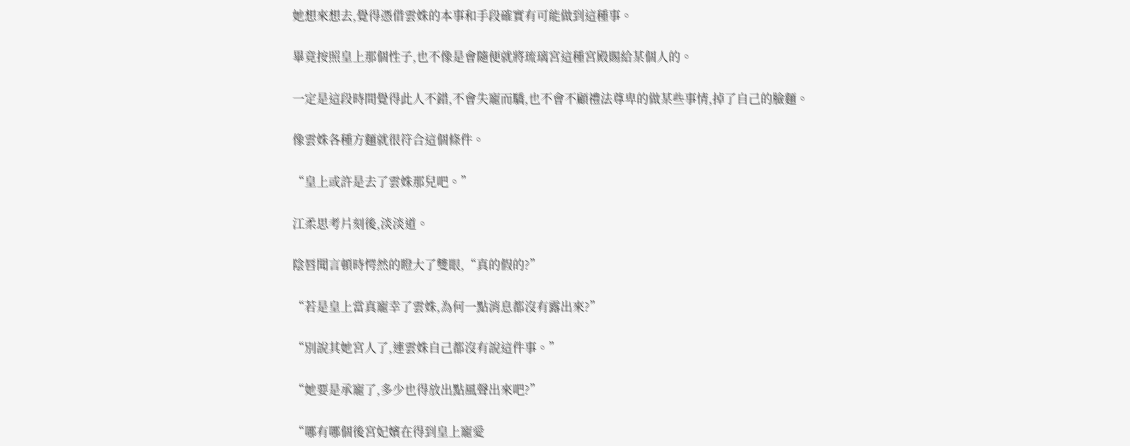她想來想去,覺得憑借雲姝的本事和手段確實有可能做到這種事。

畢竟按照皇上那個性子,也不像是會隨便就將琉璃宮這種宮殿賜給某個人的。

一定是這段時間覺得此人不錯,不會失寵而驕,也不會不顧禮法尊卑的做某些事情,掉了自己的臉麵。

像雲姝各種方麵就很符合這個條件。

“皇上或許是去了雲姝那兒吧。”

江柔思考片刻後,淡淡道。

陰唇聞言頓時愕然的瞪大了雙眼,“真的假的?”

“若是皇上當真寵幸了雲姝,為何一點消息都沒有露出來?”

“別說其她宮人了,連雲姝自己都沒有說這件事。”

“她要是承寵了,多少也得放出點風聲出來吧?”

“哪有哪個後宮妃嬪在得到皇上寵愛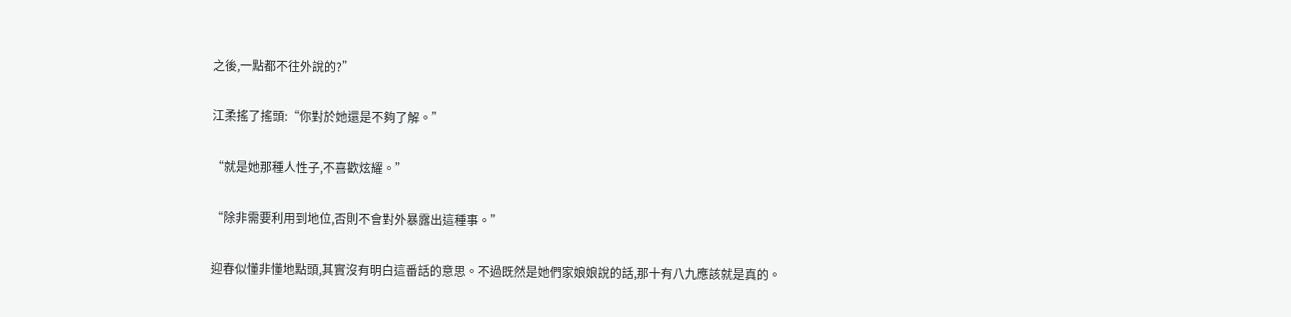之後,一點都不往外說的?”

江柔搖了搖頭:“你對於她還是不夠了解。”

“就是她那種人性子,不喜歡炫耀。”

“除非需要利用到地位,否則不會對外暴露出這種事。”

迎春似懂非懂地點頭,其實沒有明白這番話的意思。不過既然是她們家娘娘說的話,那十有八九應該就是真的。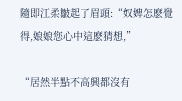隨即江柔皺起了眉頭:“奴婢怎麽覺得,娘娘您心中這麽猜想,”

“居然半點不高興都沒有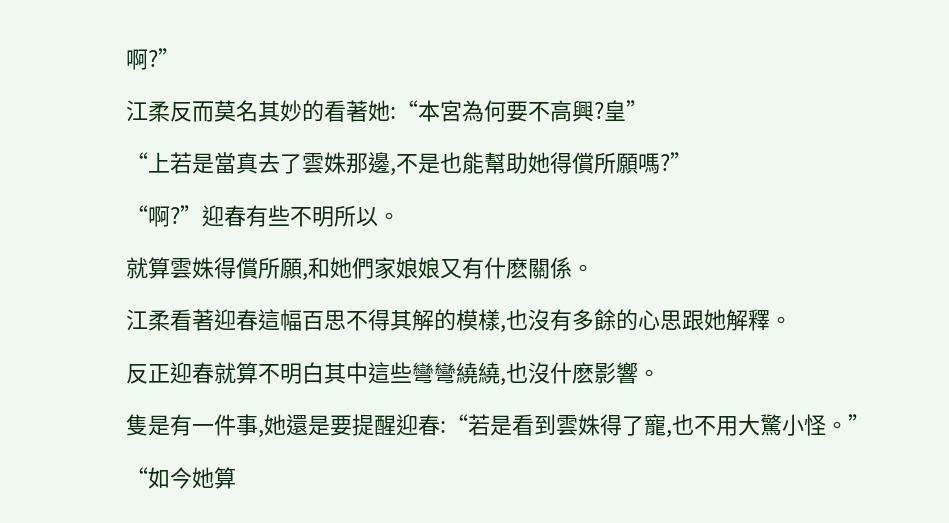啊?”

江柔反而莫名其妙的看著她:“本宮為何要不高興?皇”

“上若是當真去了雲姝那邊,不是也能幫助她得償所願嗎?”

“啊?”迎春有些不明所以。

就算雲姝得償所願,和她們家娘娘又有什麽關係。

江柔看著迎春這幅百思不得其解的模樣,也沒有多餘的心思跟她解釋。

反正迎春就算不明白其中這些彎彎繞繞,也沒什麽影響。

隻是有一件事,她還是要提醒迎春:“若是看到雲姝得了寵,也不用大驚小怪。”

“如今她算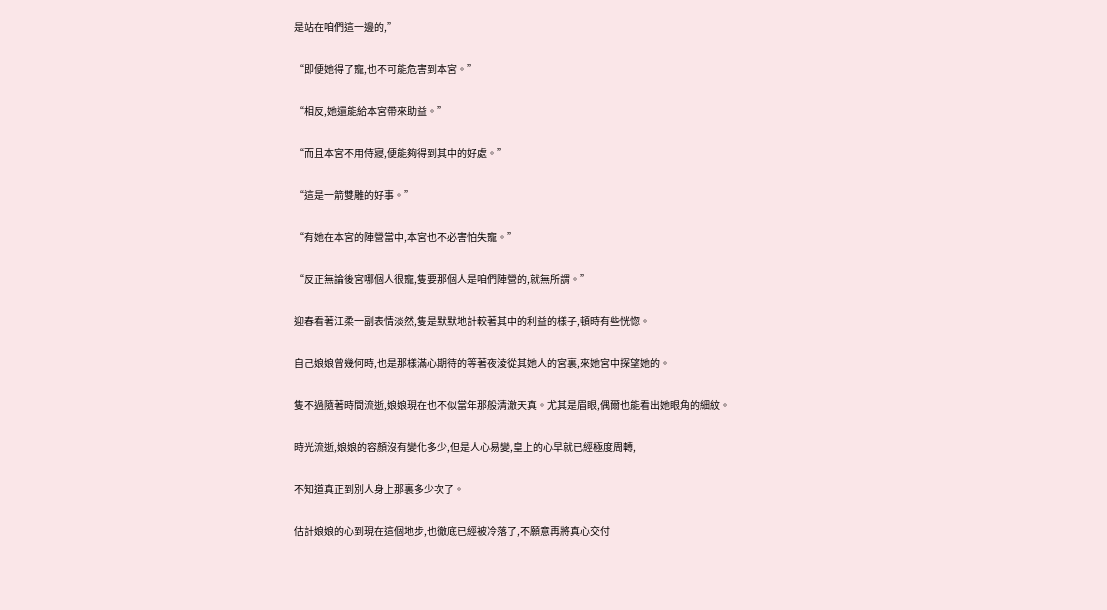是站在咱們這一邊的,”

“即便她得了寵,也不可能危害到本宮。”

“相反,她還能給本宮帶來助益。”

“而且本宮不用侍寢,便能夠得到其中的好處。”

“這是一箭雙雕的好事。”

“有她在本宮的陣營當中,本宮也不必害怕失寵。”

“反正無論後宮哪個人很寵,隻要那個人是咱們陣營的,就無所謂。”

迎春看著江柔一副表情淡然,隻是默默地計較著其中的利益的樣子,頓時有些恍惚。

自己娘娘曾幾何時,也是那樣滿心期待的等著夜淩從其她人的宮裏,來她宮中探望她的。

隻不過隨著時間流逝,娘娘現在也不似當年那般清澈天真。尤其是眉眼,偶爾也能看出她眼角的細紋。

時光流逝,娘娘的容顏沒有變化多少,但是人心易變,皇上的心早就已經極度周轉,

不知道真正到別人身上那裏多少次了。

估計娘娘的心到現在這個地步,也徹底已經被冷落了,不願意再將真心交付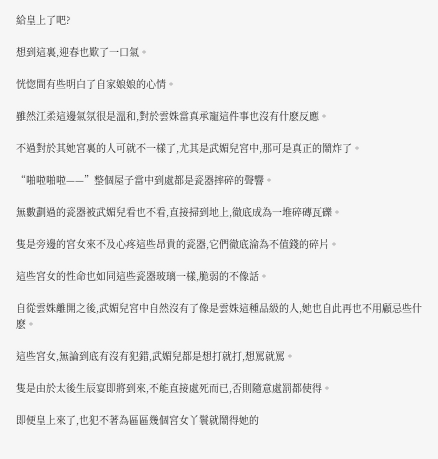給皇上了吧?

想到這裏,迎春也歎了一口氣。

恍惚間有些明白了自家娘娘的心情。

雖然江柔這邊氣氛很是溫和,對於雲姝當真承寵這件事也沒有什麽反應。

不過對於其她宮裏的人可就不一樣了,尤其是武媚兒宮中,那可是真正的鬧炸了。

“啪啦啪啦——”整個屋子當中到處都是瓷器摔碎的聲響。

無數劃過的瓷器被武媚兒看也不看,直接掃到地上,徹底成為一堆碎磚瓦礫。

隻是旁邊的宮女來不及心疼這些昂貴的瓷器,它們徹底淪為不值錢的碎片。

這些宮女的性命也如同這些瓷器玻璃一樣,脆弱的不像話。

自從雲姝離開之後,武媚兒宮中自然沒有了像是雲姝這種品級的人,她也自此再也不用顧忌些什麽。

這些宮女,無論到底有沒有犯錯,武媚兒都是想打就打,想罵就罵。

隻是由於太後生辰宴即將到來,不能直接處死而已,否則隨意處罰都使得。

即便皇上來了,也犯不著為區區幾個宮女丫鬟就鬧得她的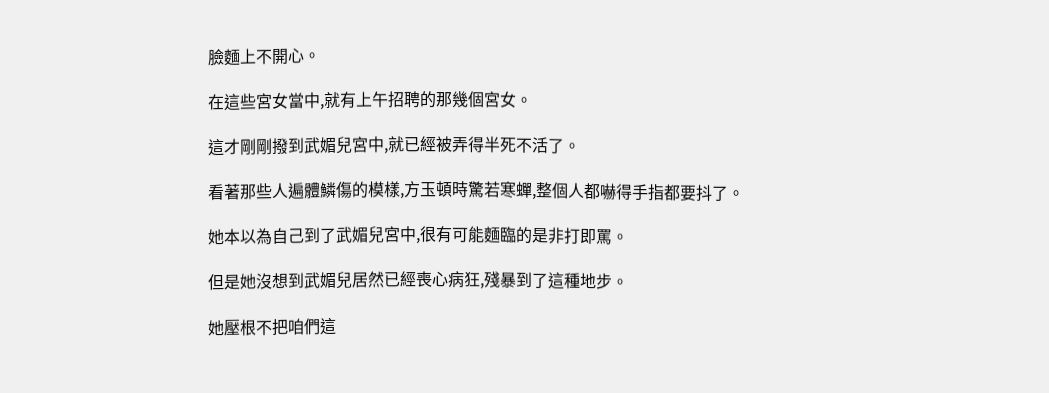臉麵上不開心。

在這些宮女當中,就有上午招聘的那幾個宮女。

這才剛剛撥到武媚兒宮中,就已經被弄得半死不活了。

看著那些人遍體鱗傷的模樣,方玉頓時驚若寒蟬,整個人都嚇得手指都要抖了。

她本以為自己到了武媚兒宮中,很有可能麵臨的是非打即罵。

但是她沒想到武媚兒居然已經喪心病狂,殘暴到了這種地步。

她壓根不把咱們這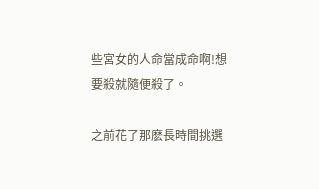些宮女的人命當成命啊!想要殺就隨便殺了。

之前花了那麽長時間挑選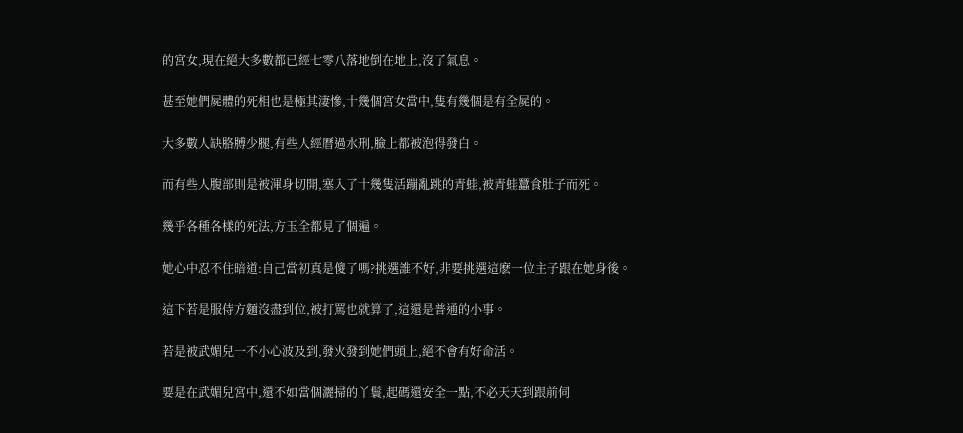的宮女,現在絕大多數都已經七零八落地倒在地上,沒了氣息。

甚至她們屍體的死相也是極其淒慘,十幾個宮女當中,隻有幾個是有全屍的。

大多數人缺胳膊少腿,有些人經曆過水刑,臉上都被泡得發白。

而有些人腹部則是被渾身切開,塞入了十幾隻活蹦亂跳的青蛙,被青蛙蠶食肚子而死。

幾乎各種各樣的死法,方玉全都見了個遍。

她心中忍不住暗道:自己當初真是傻了嗎?挑選誰不好,非要挑選這麽一位主子跟在她身後。

這下若是服侍方麵沒盡到位,被打罵也就算了,這還是普通的小事。

若是被武媚兒一不小心波及到,發火發到她們頭上,絕不會有好命活。

要是在武媚兒宮中,還不如當個灑掃的丫鬟,起碼還安全一點,不必天天到跟前伺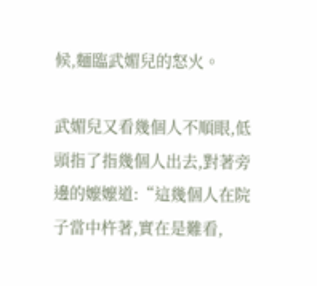候,麵臨武媚兒的怒火。

武媚兒又看幾個人不順眼,低頭指了指幾個人出去,對著旁邊的嬤嬤道:“這幾個人在院子當中杵著,實在是難看,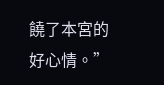饒了本宮的好心情。”